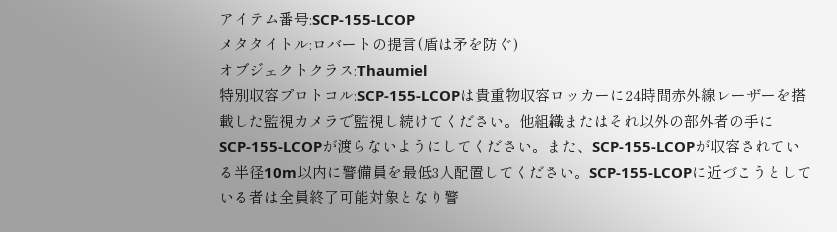アイテム番号:SCP-155-LCOP
メタタイトル:ロバートの提言(盾は矛を防ぐ)
オブジェクトクラス:Thaumiel
特別収容プロトコル:SCP-155-LCOPは貴重物収容ロッカーに24時間赤外線レーザーを搭載した監視カメラで監視し続けてください。他組織またはそれ以外の部外者の手にSCP-155-LCOPが渡らないようにしてください。また、SCP-155-LCOPが収容されている半径10m以内に警備員を最低3人配置してください。SCP-155-LCOPに近づこうとしている者は全員終了可能対象となり警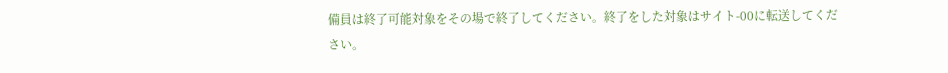備員は終了可能対象をその場で終了してください。終了をした対象はサイト-00に転送してください。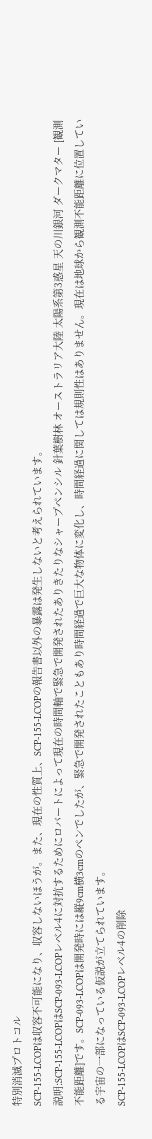特別消滅プロトコル
SCP-155-LCOPは収容不可能になり、収容しないほうが。また、現在の性質上、SCP-155-LCOPの報告書以外の暴露は発生しないと考えられています。
説明:SCP-155-LCOPはSCP-093-LCOPレベル4に対抗するためにロバートによって現在の時間軸で緊急で開発されたありきたりなシャープペンシル 針葉樹林 オーストラリア大陸 太陽系第3惑星 天の川銀河 ダークマター [観測不能距離]です。SCP-093-LCOPは開発時には縦9cm横3cmのペンでしたが、緊急で開発されたこともあり時間経過で巨大な物体に変化し、時間経過に関しては規則性はありません。現在は地球から観測不能距離に位置している宇宙の一部になっている仮説が立てられています。
SCP-155-LCOPはSCP-093-LCOPレベル4の削除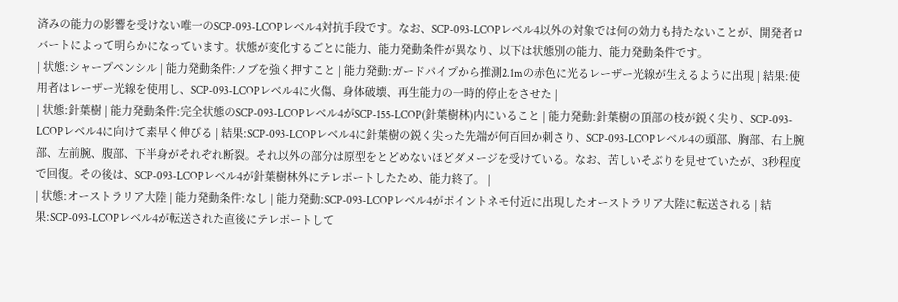済みの能力の影響を受けない唯一のSCP-093-LCOPレベル4対抗手段です。なお、SCP-093-LCOPレベル4以外の対象では何の効力も持たないことが、開発者ロバートによって明らかになっています。状態が変化するごとに能力、能力発動条件が異なり、以下は状態別の能力、能力発動条件です。
| 状態:シャープペンシル | 能力発動条件:ノブを強く押すこと | 能力発動:ガードパイプから推測2.1mの赤色に光るレーザー光線が生えるように出現 | 結果:使用者はレーザー光線を使用し、SCP-093-LCOPレベル4に火傷、身体破壊、再生能力の一時的停止をさせた |
| 状態:針葉樹 | 能力発動条件:完全状態のSCP-093-LCOPレベル4がSCP-155-LCOP(針葉樹林)内にいること | 能力発動:針葉樹の頂部の枝が鋭く尖り、SCP-093-LCOPレベル4に向けて素早く伸びる | 結果:SCP-093-LCOPレベル4に針葉樹の鋭く尖った先端が何百回か刺さり、SCP-093-LCOPレベル4の頭部、胸部、右上腕部、左前腕、腹部、下半身がそれぞれ断裂。それ以外の部分は原型をとどめないほどダメージを受けている。なお、苦しいそぶりを見せていたが、3秒程度で回復。その後は、SCP-093-LCOPレベル4が針葉樹林外にテレポートしたため、能力終了。 |
| 状態:オーストラリア大陸 | 能力発動条件:なし | 能力発動:SCP-093-LCOPレベル4がポイントネモ付近に出現したオーストラリア大陸に転送される | 結果:SCP-093-LCOPレベル4が転送された直後にテレポートして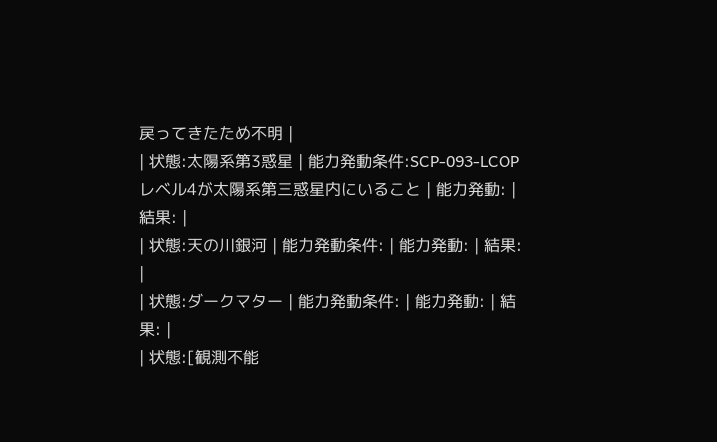戻ってきたため不明 |
| 状態:太陽系第3惑星 | 能力発動条件:SCP-093-LCOPレベル4が太陽系第三惑星内にいること | 能力発動: | 結果: |
| 状態:天の川銀河 | 能力発動条件: | 能力発動: | 結果: |
| 状態:ダークマター | 能力発動条件: | 能力発動: | 結果: |
| 状態:[観測不能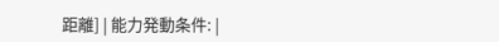距離] | 能力発動条件: |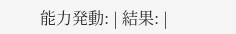能力発動: | 結果: |